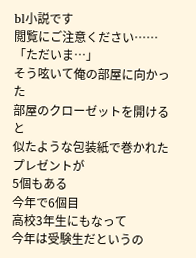bl小説です
閲覧にご注意ください……
「ただいま…」
そう呟いて俺の部屋に向かった
部屋のクローゼットを開けると
似たような包装紙で巻かれたプレゼントが
5個もある
今年で6個目
高校3年生にもなって
今年は受験生だというの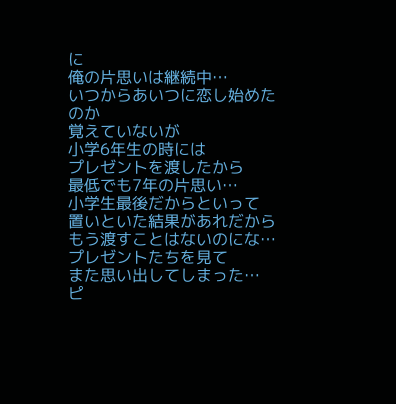に
俺の片思いは継続中…
いつからあいつに恋し始めたのか
覚えていないが
小学6年生の時には
プレゼントを渡したから
最低でも7年の片思い…
小学生最後だからといって
置いといた結果があれだから
もう渡すことはないのにな…
プレゼントたちを見て
また思い出してしまった…
ピ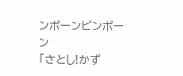ンポーンピンポーン
「さとし!かず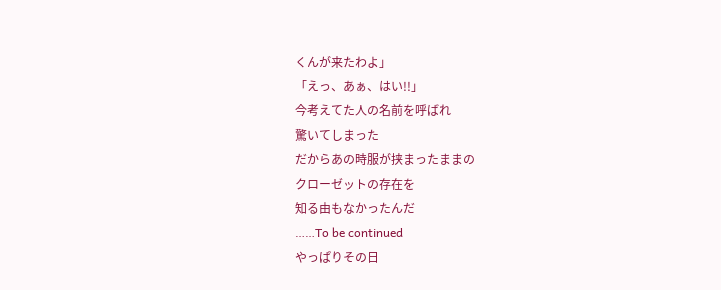くんが来たわよ」
「えっ、あぁ、はい!!」
今考えてた人の名前を呼ばれ
驚いてしまった
だからあの時服が挟まったままの
クローゼットの存在を
知る由もなかったんだ
……To be continued
やっぱりその日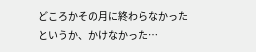どころかその月に終わらなかった
というか、かけなかった…